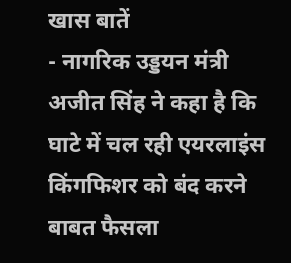खास बातें
- नागरिक उड्डयन मंत्री अजीत सिंह ने कहा है कि घाटे में चल रही एयरलाइंस किंगफिशर को बंद करने बाबत फैसला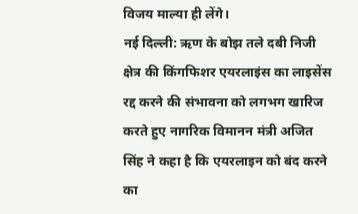विजय माल्या ही लेंगे।
नई दिल्ली: ऋण के बोझ तले दबी निजी क्षेत्र की किंगफिशर एयरलाइंस का लाइसेंस रद्द करने की संभावना को लगभग खारिज करते हुए नागरिक विमानन मंत्री अजित सिंह ने कहा है कि एयरलाइन को बंद करने का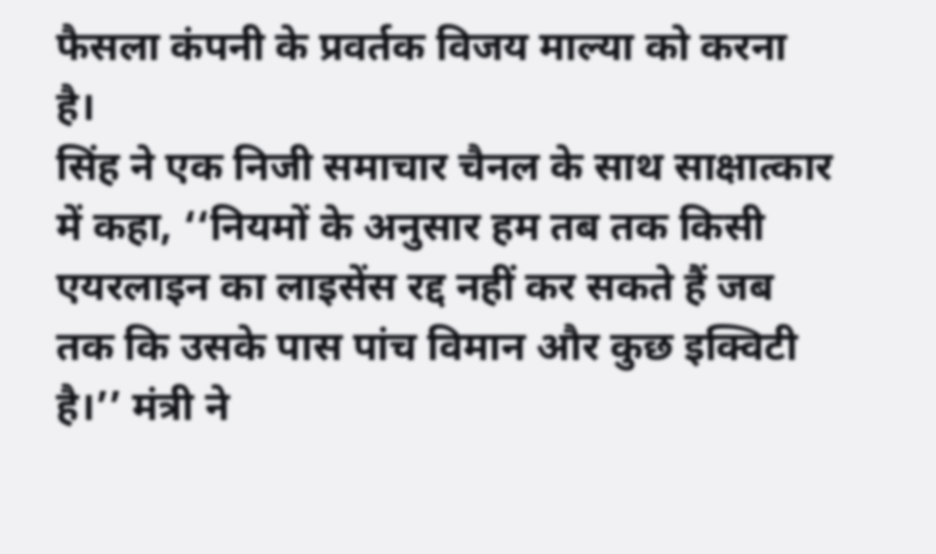फैसला कंपनी के प्रवर्तक विजय माल्या को करना है।
सिंह ने एक निजी समाचार चैनल के साथ साक्षात्कार में कहा, ‘‘नियमों के अनुसार हम तब तक किसी एयरलाइन का लाइसेंस रद्द नहीं कर सकते हैं जब तक कि उसके पास पांच विमान और कुछ इक्विटी है।’’ मंत्री ने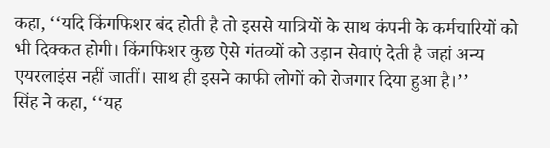कहा, ‘‘यदि किंगफिशर बंद होती है तो इससे यात्रियों के साथ कंपनी के कर्मचारियों को भी दिक्कत होगी। किंगफिशर कुछ ऐसे गंतव्यों को उड़ान सेवाएं देती है जहां अन्य एयरलाइंस नहीं जातीं। साथ ही इसने काफी लोगों को रोजगार दिया हुआ है।’’
सिंह ने कहा, ‘‘यह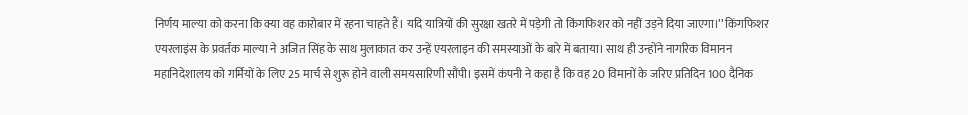निर्णय माल्या को करना कि क्या वह कारोबार में रहना चाहते हैं। यदि यात्रियों की सुरक्षा खतरे में पड़ेगी तो किंगफिशर को नहीं उड़ने दिया जाएगा।’’ किंगफिशर एयरलाइंस के प्रवर्तक माल्या ने अजित सिंह के साथ मुलाकात कर उन्हें एयरलाइन की समस्याओं के बारे में बताया। साथ ही उन्होंने नागरिक विमानन महानिदेशालय को गर्मियों के लिए 25 मार्च से शुरू होने वाली समयसारिणी सौंपी। इसमें कंपनी ने कहा है कि वह 20 विमानों के जरिए प्रतिदिन 100 दैनिक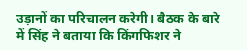उड़ानों का परिचालन करेगी। बैठक के बारे में सिंह ने बताया कि किंगफिशर ने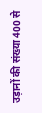उड़ानों की संख्या 400 से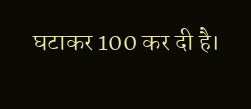घटाकर 100 कर दी है।